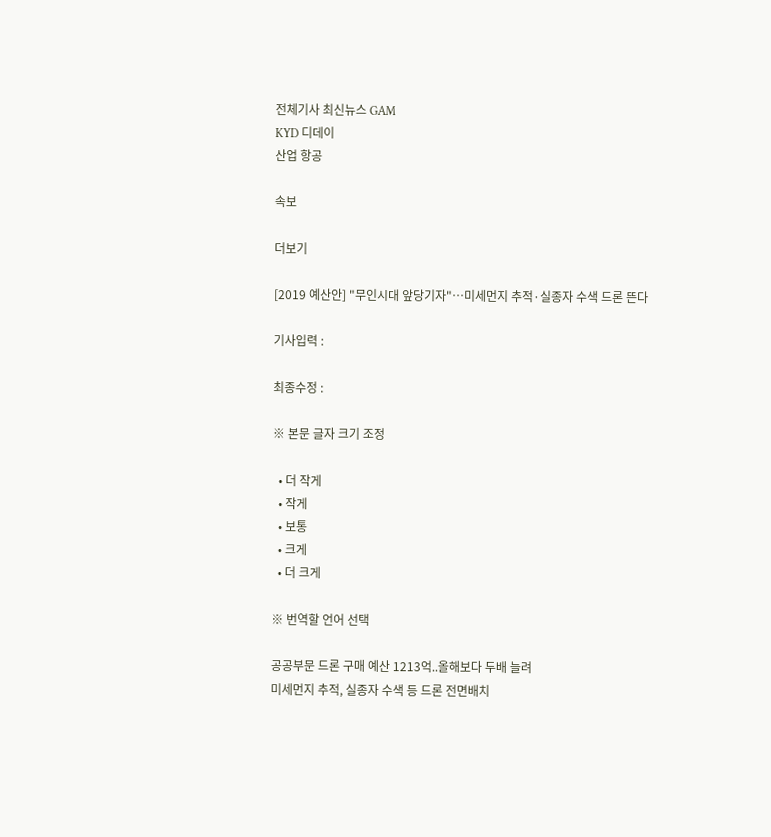전체기사 최신뉴스 GAM
KYD 디데이
산업 항공

속보

더보기

[2019 예산안] "무인시대 앞당기자"…미세먼지 추적·실종자 수색 드론 뜬다

기사입력 :

최종수정 :

※ 본문 글자 크기 조정

  • 더 작게
  • 작게
  • 보통
  • 크게
  • 더 크게

※ 번역할 언어 선택

공공부문 드론 구매 예산 1213억..올해보다 두배 늘려
미세먼지 추적, 실종자 수색 등 드론 전면배치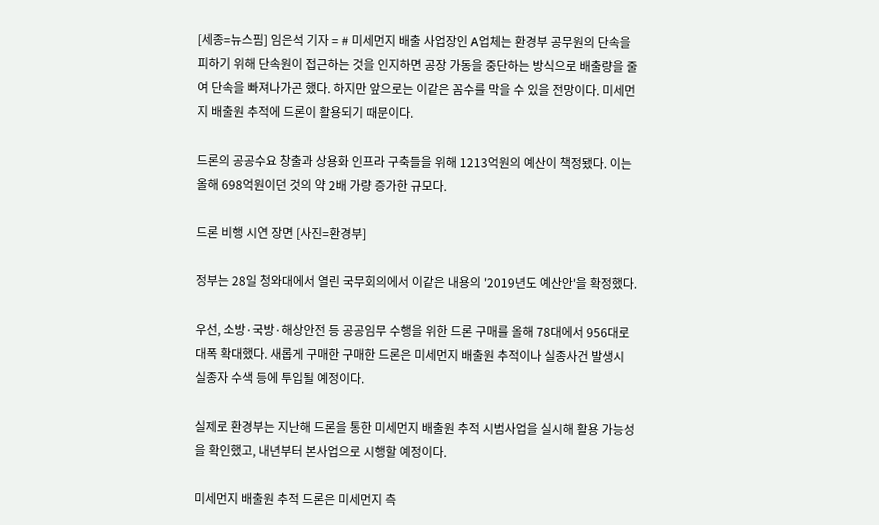[세종=뉴스핌] 임은석 기자 = # 미세먼지 배출 사업장인 A업체는 환경부 공무원의 단속을 피하기 위해 단속원이 접근하는 것을 인지하면 공장 가동을 중단하는 방식으로 배출량을 줄여 단속을 빠져나가곤 했다. 하지만 앞으로는 이같은 꼼수를 막을 수 있을 전망이다. 미세먼지 배출원 추적에 드론이 활용되기 때문이다.

드론의 공공수요 창출과 상용화 인프라 구축들을 위해 1213억원의 예산이 책정됐다. 이는 올해 698억원이던 것의 약 2배 가량 증가한 규모다.

드론 비행 시연 장면 [사진=환경부]

정부는 28일 청와대에서 열린 국무회의에서 이같은 내용의 '2019년도 예산안'을 확정했다.

우선, 소방·국방·해상안전 등 공공임무 수행을 위한 드론 구매를 올해 78대에서 956대로 대폭 확대했다. 새롭게 구매한 구매한 드론은 미세먼지 배출원 추적이나 실종사건 발생시 실종자 수색 등에 투입될 예정이다.

실제로 환경부는 지난해 드론을 통한 미세먼지 배출원 추적 시범사업을 실시해 활용 가능성을 확인했고, 내년부터 본사업으로 시행할 예정이다.

미세먼지 배출원 추적 드론은 미세먼지 측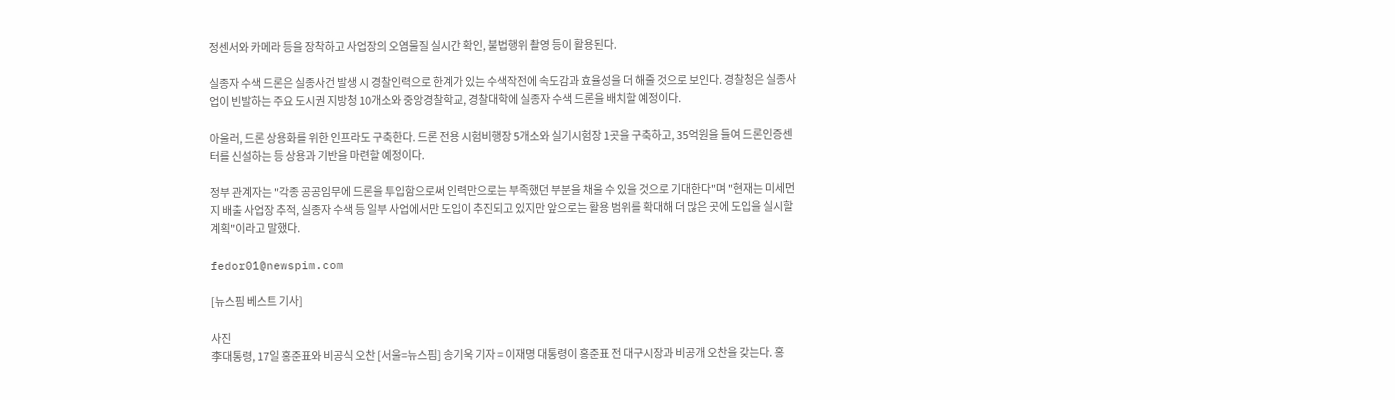정센서와 카메라 등을 장착하고 사업장의 오염물질 실시간 확인, 불법행위 촬영 등이 활용된다.

실종자 수색 드론은 실종사건 발생 시 경찰인력으로 한계가 있는 수색작전에 속도감과 효율성을 더 해줄 것으로 보인다. 경찰청은 실종사업이 빈발하는 주요 도시권 지방청 10개소와 중앙경찰학교, 경찰대학에 실종자 수색 드론을 배치할 예정이다.

아울러, 드론 상용화를 위한 인프라도 구축한다. 드론 전용 시험비행장 5개소와 실기시험장 1곳을 구축하고, 35억원을 들여 드론인증센터를 신설하는 등 상용과 기반을 마련할 예정이다.

정부 관계자는 "각종 공공임무에 드론을 투입함으로써 인력만으로는 부족했던 부분을 채울 수 있을 것으로 기대한다"며 "현재는 미세먼지 배출 사업장 추적, 실종자 수색 등 일부 사업에서만 도입이 추진되고 있지만 앞으로는 활용 범위를 확대해 더 많은 곳에 도입을 실시할 계획"이라고 말했다.

fedor01@newspim.com

[뉴스핌 베스트 기사]

사진
李대통령, 17일 홍준표와 비공식 오찬 [서울=뉴스핌] 송기욱 기자 = 이재명 대통령이 홍준표 전 대구시장과 비공개 오찬을 갖는다. 홍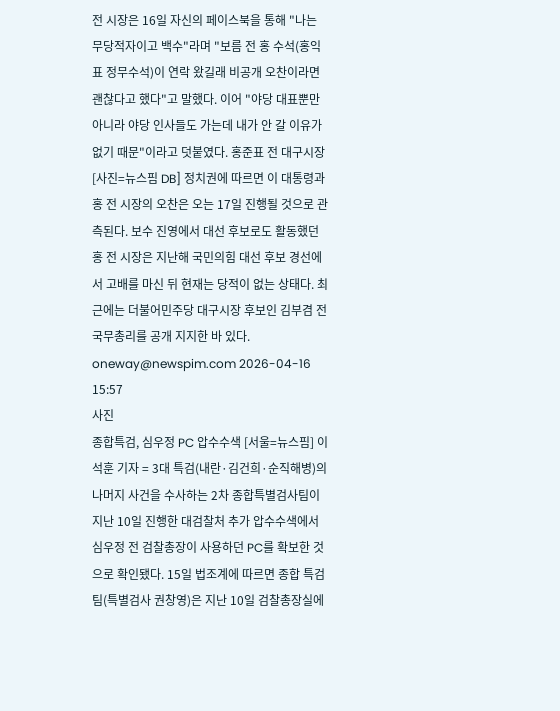전 시장은 16일 자신의 페이스북을 통해 "나는 무당적자이고 백수"라며 "보름 전 홍 수석(홍익표 정무수석)이 연락 왔길래 비공개 오찬이라면 괜찮다고 했다"고 말했다. 이어 "야당 대표뿐만 아니라 야당 인사들도 가는데 내가 안 갈 이유가 없기 때문"이라고 덧붙였다. 홍준표 전 대구시장 [사진=뉴스핌 DB] 정치권에 따르면 이 대통령과 홍 전 시장의 오찬은 오는 17일 진행될 것으로 관측된다. 보수 진영에서 대선 후보로도 활동했던 홍 전 시장은 지난해 국민의힘 대선 후보 경선에서 고배를 마신 뒤 현재는 당적이 없는 상태다. 최근에는 더불어민주당 대구시장 후보인 김부겸 전 국무총리를 공개 지지한 바 있다. oneway@newspim.com 2026-04-16 15:57
사진
종합특검, 심우정 PC 압수수색 [서울=뉴스핌] 이석훈 기자 = 3대 특검(내란·김건희·순직해병)의 나머지 사건을 수사하는 2차 종합특별검사팀이 지난 10일 진행한 대검찰처 추가 압수수색에서 심우정 전 검찰총장이 사용하던 PC를 확보한 것으로 확인됐다. 15일 법조계에 따르면 종합 특검팀(특별검사 권창영)은 지난 10일 검찰총장실에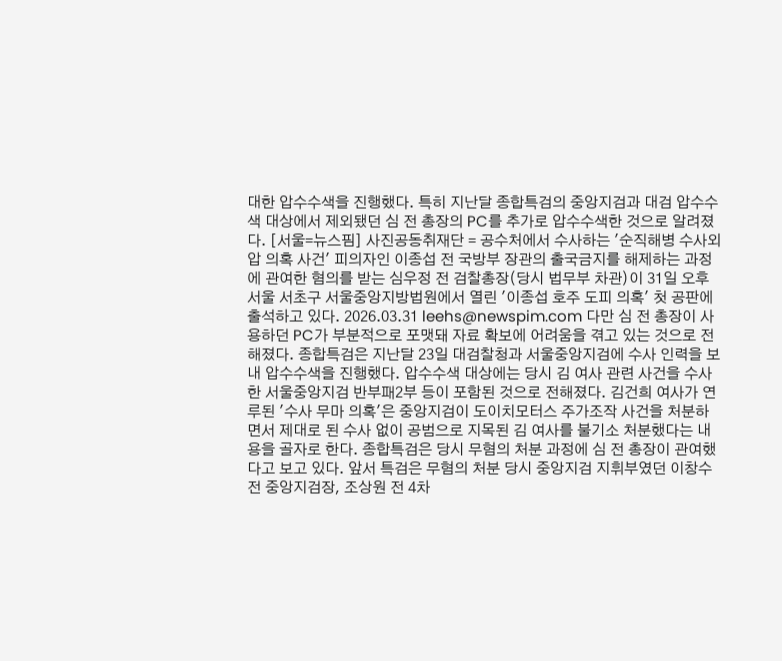대한 압수수색을 진행했다. 특히 지난달 종합특검의 중앙지검과 대검 압수수색 대상에서 제외됐던 심 전 총장의 PC를 추가로 압수수색한 것으로 알려졌다. [서울=뉴스핌] 사진공동취재단 = 공수처에서 수사하는 '순직해병 수사외압 의혹 사건' 피의자인 이종섭 전 국방부 장관의 출국금지를 해제하는 과정에 관여한 혐의를 받는 심우정 전 검찰총장(당시 법무부 차관)이 31일 오후 서울 서초구 서울중앙지방법원에서 열린 '이종섭 호주 도피 의혹' 첫 공판에 출석하고 있다. 2026.03.31 leehs@newspim.com 다만 심 전 총장이 사용하던 PC가 부분적으로 포맷돼 자료 확보에 어려움을 겪고 있는 것으로 전해졌다. 종합특검은 지난달 23일 대검찰청과 서울중앙지검에 수사 인력을 보내 압수수색을 진행했다. 압수수색 대상에는 당시 김 여사 관련 사건을 수사한 서울중앙지검 반부패2부 등이 포함된 것으로 전해졌다. 김건희 여사가 연루된 '수사 무마 의혹'은 중앙지검이 도이치모터스 주가조작 사건을 처분하면서 제대로 된 수사 없이 공범으로 지목된 김 여사를 불기소 처분했다는 내용을 골자로 한다. 종합특검은 당시 무혐의 처분 과정에 심 전 총장이 관여했다고 보고 있다. 앞서 특검은 무혐의 처분 당시 중앙지검 지휘부였던 이창수 전 중앙지검장, 조상원 전 4차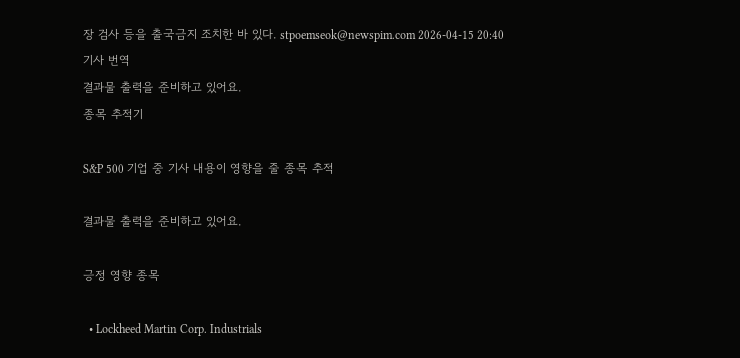장 검사 등을 출국금지 조치한 바 있다. stpoemseok@newspim.com 2026-04-15 20:40
기사 번역
결과물 출력을 준비하고 있어요.
종목 추적기

S&P 500 기업 중 기사 내용이 영향을 줄 종목 추적

결과물 출력을 준비하고 있어요.

긍정 영향 종목

  • Lockheed Martin Corp. Industrials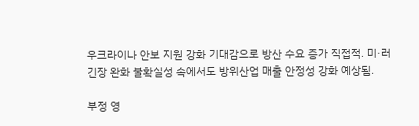우크라이나 안보 지원 강화 기대감으로 방산 수요 증가 직접적. 미·러 긴장 완화 불확실성 속에서도 방위산업 매출 안정성 강화 예상됨.

부정 영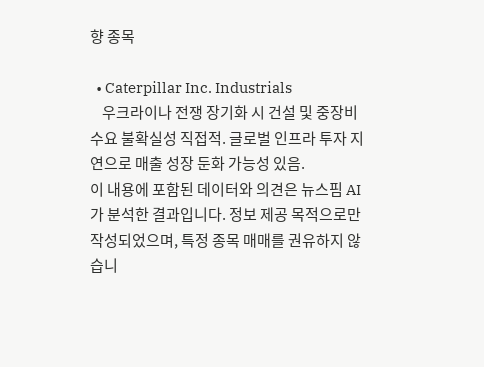향 종목

  • Caterpillar Inc. Industrials
    우크라이나 전쟁 장기화 시 건설 및 중장비 수요 불확실성 직접적. 글로벌 인프라 투자 지연으로 매출 성장 둔화 가능성 있음.
이 내용에 포함된 데이터와 의견은 뉴스핌 AI가 분석한 결과입니다. 정보 제공 목적으로만 작성되었으며, 특정 종목 매매를 권유하지 않습니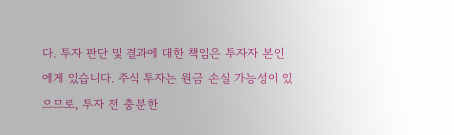다. 투자 판단 및 결과에 대한 책임은 투자자 본인에게 있습니다. 주식 투자는 원금 손실 가능성이 있으므로, 투자 전 충분한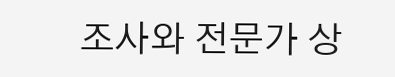조사와 전문가 상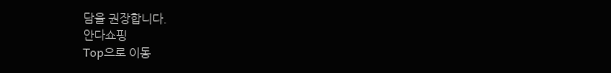담을 권장합니다.
안다쇼핑
Top으로 이동